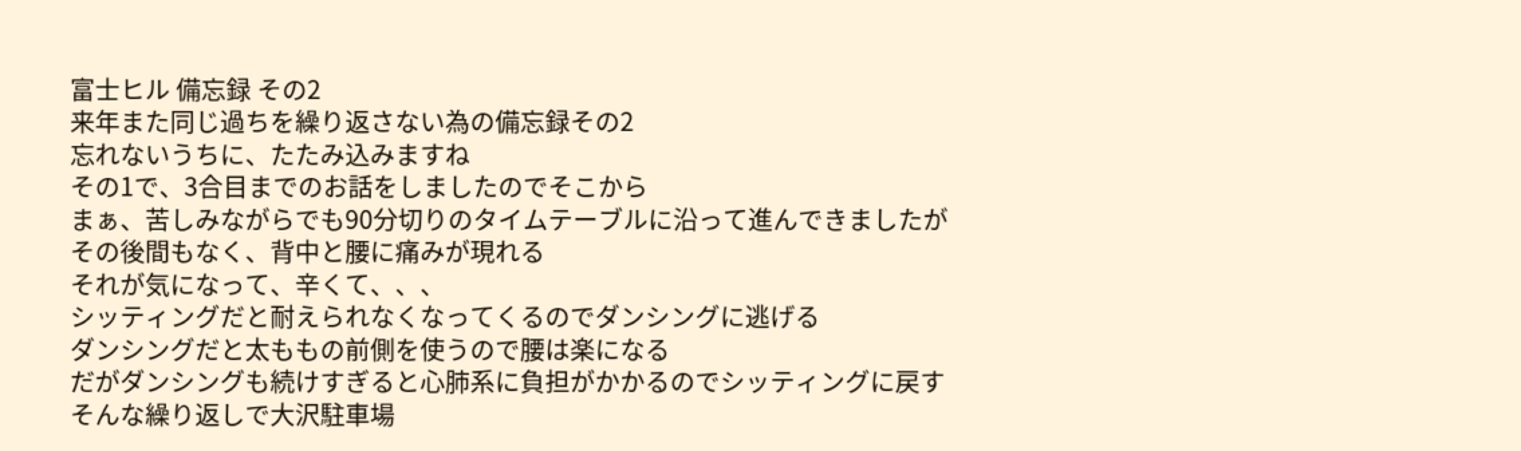富士ヒル 備忘録 その2
来年また同じ過ちを繰り返さない為の備忘録その2
忘れないうちに、たたみ込みますね
その1で、3合目までのお話をしましたのでそこから
まぁ、苦しみながらでも90分切りのタイムテーブルに沿って進んできましたが
その後間もなく、背中と腰に痛みが現れる
それが気になって、辛くて、、、
シッティングだと耐えられなくなってくるのでダンシングに逃げる
ダンシングだと太ももの前側を使うので腰は楽になる
だがダンシングも続けすぎると心肺系に負担がかかるのでシッティングに戻す
そんな繰り返しで大沢駐車場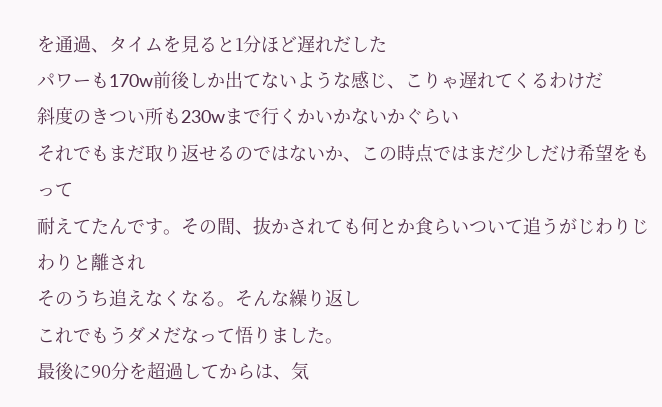を通過、タイムを見ると1分ほど遅れだした
パワーも170w前後しか出てないような感じ、こりゃ遅れてくるわけだ
斜度のきつい所も230wまで行くかいかないかぐらい
それでもまだ取り返せるのではないか、この時点ではまだ少しだけ希望をもって
耐えてたんです。その間、抜かされても何とか食らいついて追うがじわりじわりと離され
そのうち追えなくなる。そんな繰り返し
これでもうダメだなって悟りました。
最後に90分を超過してからは、気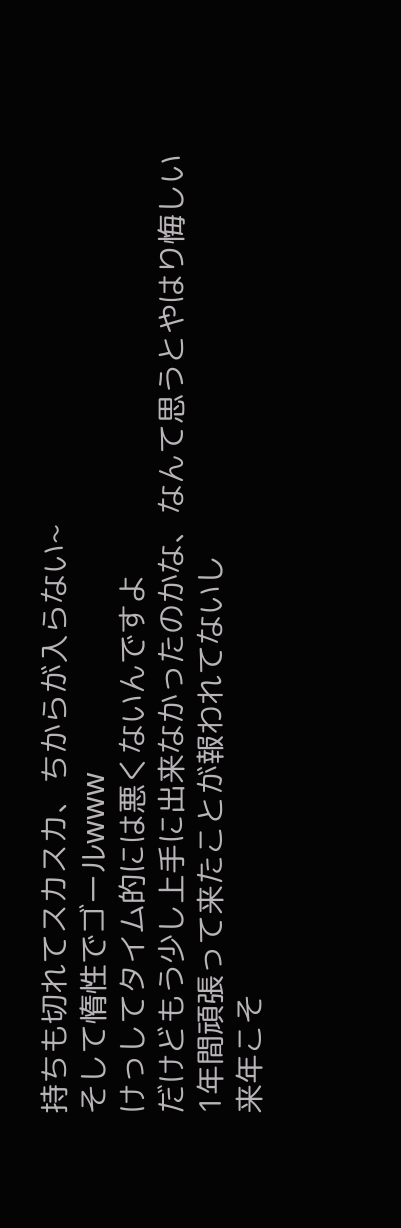持ちも切れてスカスカ、ちからが入らない~
そして惰性でゴールwww
けっしてタイム的には悪くないんですよ
だけどもう少し上手に出来なかったのかな、なんて思うとやはり悔しい
1年間頑張って来たことが報われてないし
来年こそ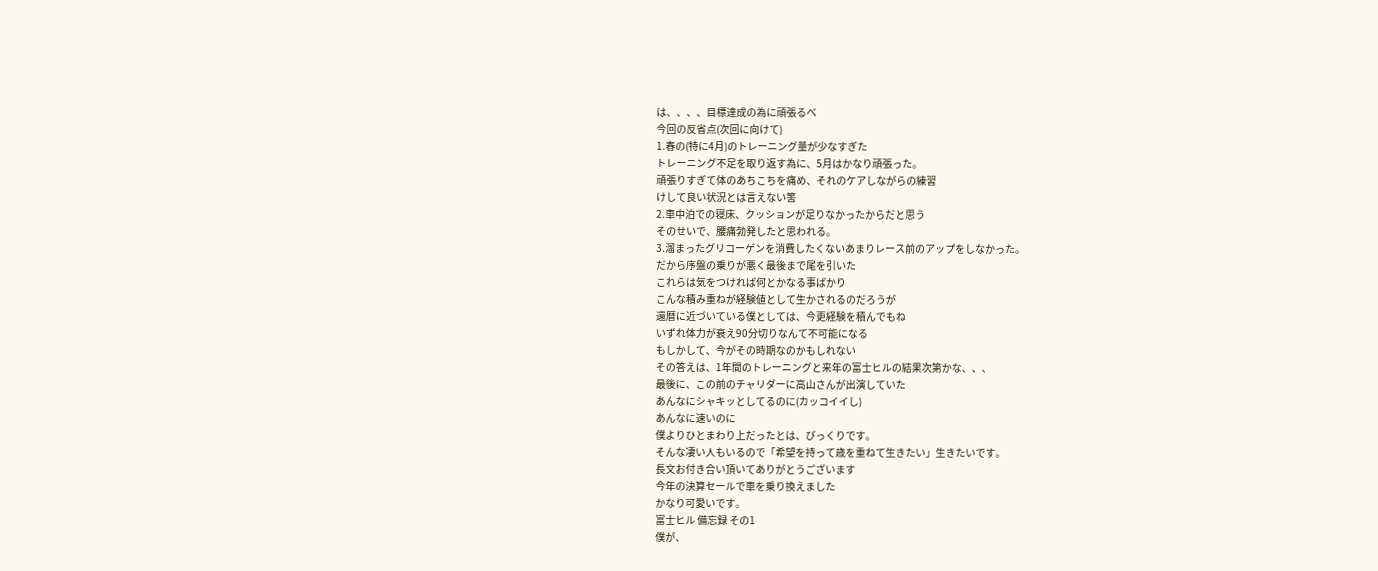は、、、、目標達成の為に頑張るべ
今回の反省点(次回に向けて)
1.春の(特に4月)のトレーニング量が少なすぎた
トレーニング不足を取り返す為に、5月はかなり頑張った。
頑張りすぎて体のあちこちを痛め、それのケアしながらの練習
けして良い状況とは言えない筈
2.車中泊での寝床、クッションが足りなかったからだと思う
そのせいで、腰痛勃発したと思われる。
3.溜まったグリコーゲンを消費したくないあまりレース前のアップをしなかった。
だから序盤の乗りが悪く最後まで尾を引いた
これらは気をつければ何とかなる事ばかり
こんな積み重ねが経験値として生かされるのだろうが
還暦に近づいている僕としては、今更経験を積んでもね
いずれ体力が衰え90分切りなんて不可能になる
もしかして、今がその時期なのかもしれない
その答えは、1年間のトレーニングと来年の富士ヒルの結果次第かな、、、
最後に、この前のチャリダーに高山さんが出演していた
あんなにシャキッとしてるのに(カッコイイし)
あんなに速いのに
僕よりひとまわり上だったとは、びっくりです。
そんな凄い人もいるので「希望を持って歳を重ねて生きたい」生きたいです。
長文お付き合い頂いてありがとうございます
今年の決算セールで車を乗り換えました
かなり可愛いです。
富士ヒル 備忘録 その1
僕が、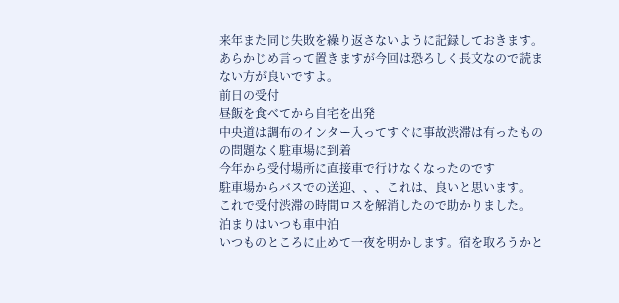来年また同じ失敗を繰り返さないように記録しておきます。
あらかじめ言って置きますが今回は恐ろしく長文なので読まない方が良いですよ。
前日の受付
昼飯を食べてから自宅を出発
中央道は調布のインター入ってすぐに事故渋滞は有ったものの問題なく駐車場に到着
今年から受付場所に直接車で行けなくなったのです
駐車場からバスでの送迎、、、これは、良いと思います。
これで受付渋滞の時間ロスを解消したので助かりました。
泊まりはいつも車中泊
いつものところに止めて一夜を明かします。宿を取ろうかと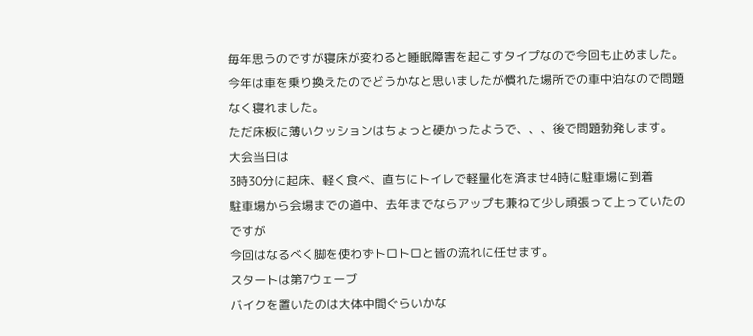毎年思うのですが寝床が変わると睡眠障害を起こすタイプなので今回も止めました。
今年は車を乗り換えたのでどうかなと思いましたが慣れた場所での車中泊なので問題なく寝れました。
ただ床板に薄いクッションはちょっと硬かったようで、、、後で問題勃発します。
大会当日は
3時30分に起床、軽く食べ、直ちにトイレで軽量化を済ませ4時に駐車場に到着
駐車場から会場までの道中、去年までならアップも兼ねて少し頑張って上っていたのですが
今回はなるべく脚を使わずトロトロと皆の流れに任せます。
スタートは第7ウェーブ
バイクを置いたのは大体中間ぐらいかな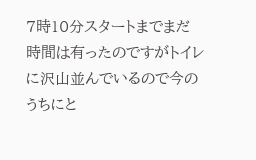7時10分スタートまでまだ時間は有ったのですがトイレに沢山並んでいるので今のうちにと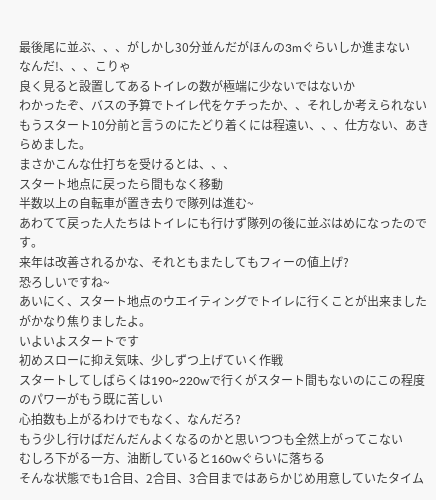最後尾に並ぶ、、、がしかし30分並んだがほんの3mぐらいしか進まない
なんだ!、、、こりゃ
良く見ると設置してあるトイレの数が極端に少ないではないか
わかったぞ、バスの予算でトイレ代をケチったか、、それしか考えられない
もうスタート10分前と言うのにたどり着くには程遠い、、、仕方ない、あきらめました。
まさかこんな仕打ちを受けるとは、、、
スタート地点に戻ったら間もなく移動
半数以上の自転車が置き去りで隊列は進む~
あわてて戻った人たちはトイレにも行けず隊列の後に並ぶはめになったのです。
来年は改善されるかな、それともまたしてもフィーの値上げ?
恐ろしいですね~
あいにく、スタート地点のウエイティングでトイレに行くことが出来ましたがかなり焦りましたよ。
いよいよスタートです
初めスローに抑え気味、少しずつ上げていく作戦
スタートしてしばらくは190~220wで行くがスタート間もないのにこの程度のパワーがもう既に苦しい
心拍数も上がるわけでもなく、なんだろ?
もう少し行けばだんだんよくなるのかと思いつつも全然上がってこない
むしろ下がる一方、油断していると160wぐらいに落ちる
そんな状態でも1合目、2合目、3合目まではあらかじめ用意していたタイム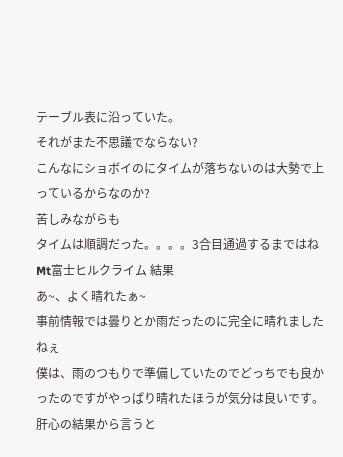テーブル表に沿っていた。
それがまた不思議でならない?
こんなにショボイのにタイムが落ちないのは大勢で上っているからなのか?
苦しみながらも
タイムは順調だった。。。。3合目通過するまではね
Mt富士ヒルクライム 結果
あ~、よく晴れたぁ~
事前情報では曇りとか雨だったのに完全に晴れましたねぇ
僕は、雨のつもりで準備していたのでどっちでも良かったのですがやっぱり晴れたほうが気分は良いです。
肝心の結果から言うと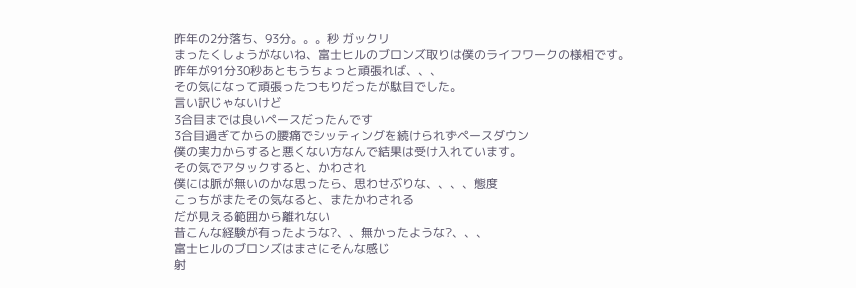昨年の2分落ち、93分。。。秒 ガックリ
まったくしょうがないね、富士ヒルのブロンズ取りは僕のライフワークの様相です。
昨年が91分30秒あともうちょっと頑張れば、、、
その気になって頑張ったつもりだったが駄目でした。
言い訳じゃないけど
3合目までは良いペースだったんです
3合目過ぎてからの腰痛でシッティングを続けられずペースダウン
僕の実力からすると悪くない方なんで結果は受け入れています。
その気でアタックすると、かわされ
僕には脈が無いのかな思ったら、思わせぶりな、、、、態度
こっちがまたその気なると、またかわされる
だが見える範囲から離れない
昔こんな経験が有ったような?、、無かったような?、、、
富士ヒルのブロンズはまさにそんな感じ
射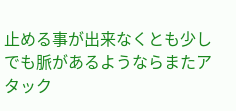止める事が出来なくとも少しでも脈があるようならまたアタック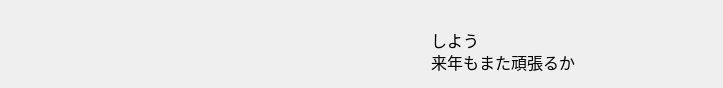しよう
来年もまた頑張るか